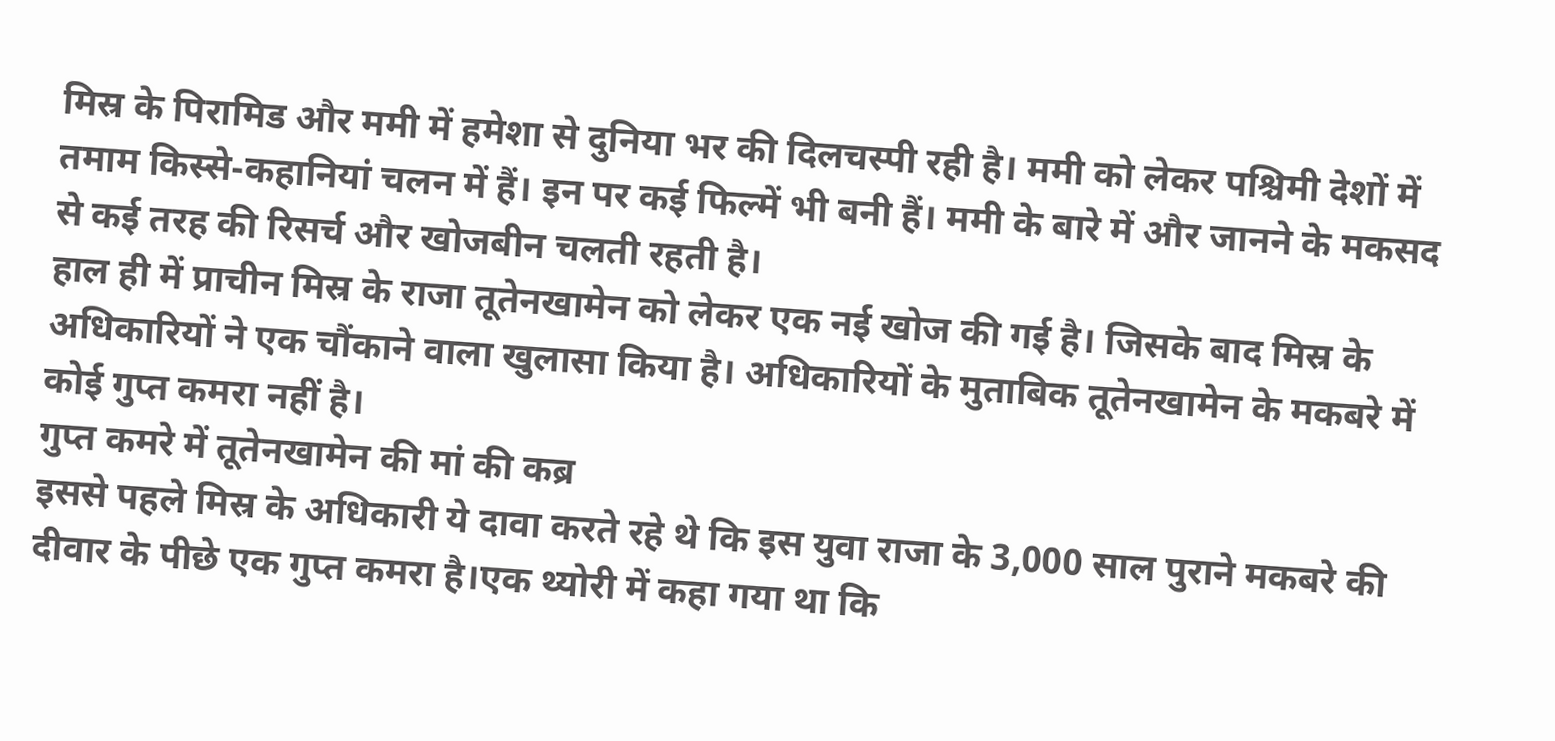मिस्र के पिरामिड और ममी में हमेशा से दुनिया भर की दिलचस्पी रही है। ममी को लेकर पश्चिमी देशों में तमाम किस्से-कहानियां चलन में हैं। इन पर कई फिल्में भी बनी हैं। ममी के बारे में और जानने के मकसद से कई तरह की रिसर्च और खोजबीन चलती रहती है।
हाल ही में प्राचीन मिस्र के राजा तूतेनखामेन को लेकर एक नई खोज की गई है। जिसके बाद मिस्र के अधिकारियों ने एक चौंकाने वाला खुलासा किया है। अधिकारियों के मुताबिक तूतेनखामेन के मकबरे में कोई गुप्त कमरा नहीं है।
गुप्त कमरे में तूतेनखामेन की मां की कब्र
इससे पहले मिस्र के अधिकारी ये दावा करते रहे थे कि इस युवा राजा के 3,000 साल पुराने मकबरे की दीवार के पीछे एक गुप्त कमरा है।एक थ्योरी में कहा गया था कि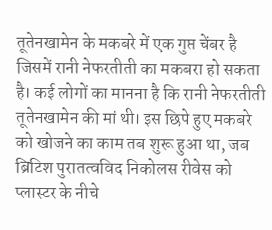तूतेनखामेन के मकबरे में एक गुप्त चेंबर है जिसमें रानी नेफरतीती का मकबरा हो सकता है। कई लोगों का मानना है कि रानी नेफरतीती तूतेनखामेन की मां थी। इस छिपे हुए मकबरे को खोजने का काम तब शुरू हुआ था, जब ब्रिटिश पुरातत्वविद निकोलस रीवेस को प्लास्टर के नीचे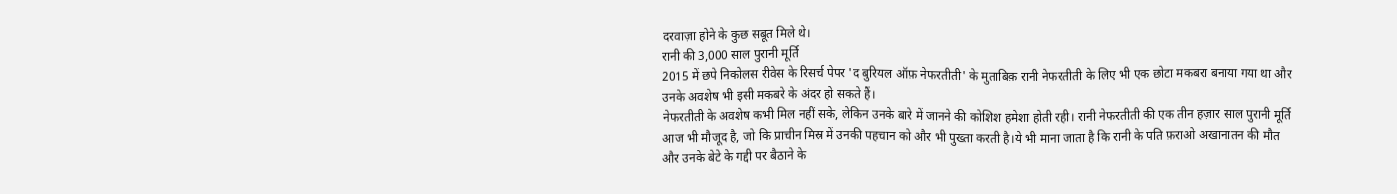दरवाज़ा होने के कुछ सबूत मिले थे।
रानी की 3,000 साल पुरानी मूर्ति
2015 में छपे निकोलस रीवेस के रिसर्च पेपर 'द बुरियल ऑफ़ नेफरतीती' के मुताबिक़ रानी नेफरतीती के लिए भी एक छोटा मकबरा बनाया गया था और उनके अवशेष भी इसी मकबरे के अंदर हो सकते हैं।
नेफरतीती के अवशेष कभी मिल नहीं सके, लेकिन उनके बारे में जानने की कोशिश हमेशा होती रही। रानी नेफरतीती की एक तीन हज़ार साल पुरानी मूर्ति आज भी मौजूद है, जो कि प्राचीन मिस्र में उनकी पहचान को और भी पुख्ता करती है।ये भी माना जाता है कि रानी के पति फ़राओ अखानातन की मौत और उनके बेटे के गद्दी पर बैठाने के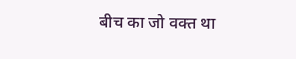बीच का जो वक्त था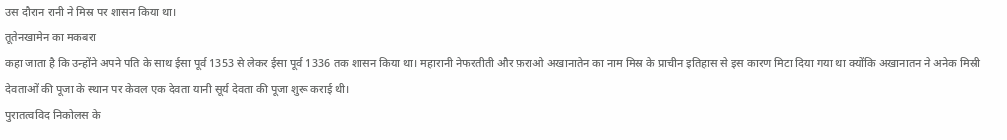उस दौरान रानी ने मिस्र पर शासन किया था।
तूतेनखामेन का मकबरा
कहा जाता है कि उन्होंने अपने पति के साथ ईसा पूर्व 1353 से लेकर ईसा पूर्व 1336 तक शासन किया था। महारानी नेफरतीती और फ़राओ अखानातेन का नाम मिस्र के प्राचीन इतिहास से इस कारण मिटा दिया गया था क्योंकि अखानातन ने अनेक मिस्री देवताओं की पूजा के स्थान पर केवल एक देवता यानी सूर्य देवता की पूजा शुरू कराई थी।
पुरातत्वविद निकोलस के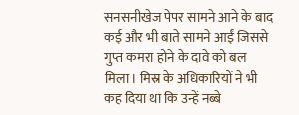सनसनीखेज पेपर सामने आने के बाद कई और भी बाते सामने आईं जिससे गुप्त कमरा होने के दावे को बल मिला। मिस्र के अधिकारियों ने भी कह दिया था कि उन्हें नब्बे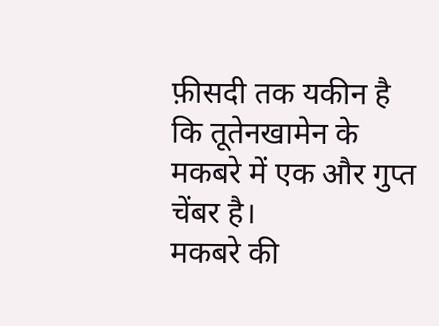फ़ीसदी तक यकीन है कि तूतेनखामेन के मकबरे में एक और गुप्त चेंबर है।
मकबरे की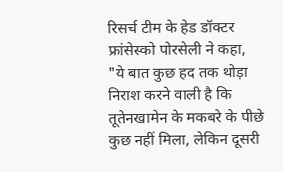रिसर्च टीम के हेड डॉक्टर फ्रांसेस्को पोरसेली ने कहा, "ये बात कुछ हद तक थोड़ा निराश करने वाली है कि तूतेनखामेन के मकबरे के पीछे कुछ नहीं मिला, लेकिन दूसरी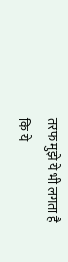तरफ मुझे ये भी लगता है कि ये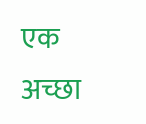एक अच्छा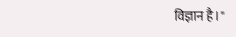विज्ञान है।"